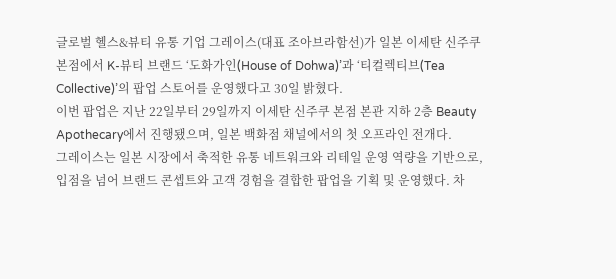글로벌 헬스&뷰티 유통 기업 그레이스(대표 조아브라함선)가 일본 이세탄 신주쿠 본점에서 K-뷰티 브랜드 ‘도화가인(House of Dohwa)’과 ‘티컬렉티브(Tea Collective)’의 팝업 스토어를 운영했다고 30일 밝혔다.
이번 팝업은 지난 22일부터 29일까지 이세탄 신주쿠 본점 본관 지하 2층 Beauty Apothecary에서 진행됐으며, 일본 백화점 채널에서의 첫 오프라인 전개다.
그레이스는 일본 시장에서 축적한 유통 네트워크와 리테일 운영 역량을 기반으로, 입점을 넘어 브랜드 콘셉트와 고객 경험을 결합한 팝업을 기획 및 운영했다. 차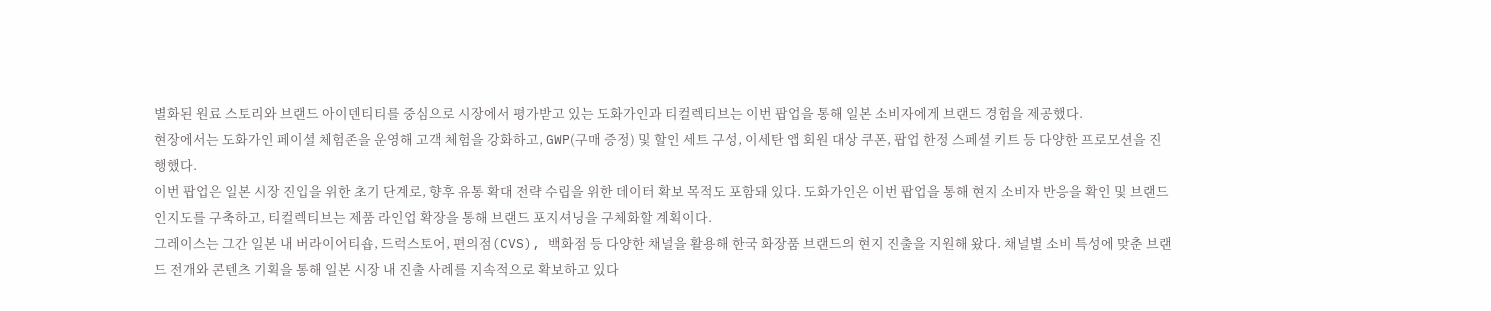별화된 원료 스토리와 브랜드 아이덴티티를 중심으로 시장에서 평가받고 있는 도화가인과 티컬렉티브는 이번 팝업을 통해 일본 소비자에게 브랜드 경험을 제공했다.
현장에서는 도화가인 페이셜 체험존을 운영해 고객 체험을 강화하고, GWP(구매 증정) 및 할인 세트 구성, 이세탄 앱 회원 대상 쿠폰, 팝업 한정 스페셜 키트 등 다양한 프로모션을 진행했다.
이번 팝업은 일본 시장 진입을 위한 초기 단계로, 향후 유통 확대 전략 수립을 위한 데이터 확보 목적도 포함돼 있다. 도화가인은 이번 팝업을 통해 현지 소비자 반응을 확인 및 브랜드 인지도를 구축하고, 티컬렉티브는 제품 라인업 확장을 통해 브랜드 포지셔닝을 구체화할 계획이다.
그레이스는 그간 일본 내 버라이어티숍, 드럭스토어, 편의점(CVS), 백화점 등 다양한 채널을 활용해 한국 화장품 브랜드의 현지 진출을 지원해 왔다. 채널별 소비 특성에 맞춘 브랜드 전개와 콘텐츠 기획을 통해 일본 시장 내 진출 사례를 지속적으로 확보하고 있다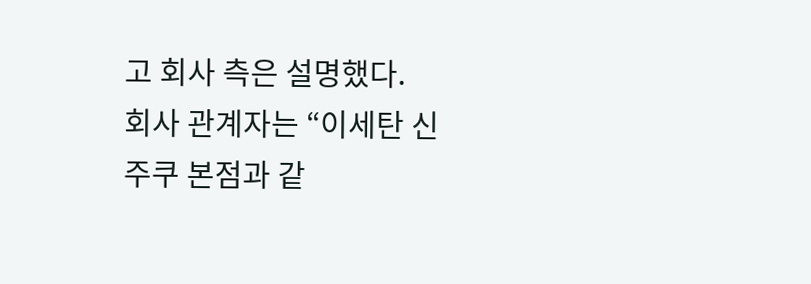고 회사 측은 설명했다.
회사 관계자는 “이세탄 신주쿠 본점과 같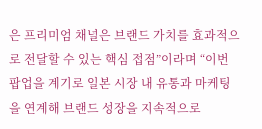은 프리미엄 채널은 브랜드 가치를 효과적으로 전달할 수 있는 핵심 접점”이라며 “이번 팝업을 계기로 일본 시장 내 유통과 마케팅을 연계해 브랜드 성장을 지속적으로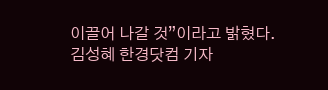이끌어 나갈 것”이라고 밝혔다.
김성혜 한경닷컴 기자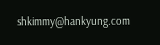shkimmy@hankyung.com